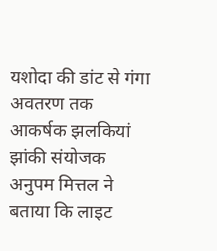यशोदा की डांट से गंगा अवतरण तक आकर्षक झलकियां
झांकी संयोजक अनुपम मित्तल ने बताया कि लाइट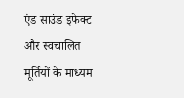एंड साउंड इफेक्ट और स्वचालित मूर्तियों के माध्यम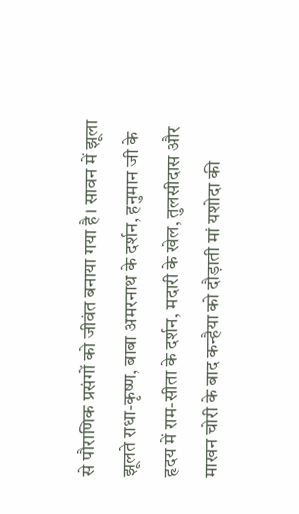से पौराणिक प्रसंगों को जीवंत बनाया गया है। सावन में झूला झूलते राधा-कृष्ण, बाबा अमरनाथ के दर्शन, हनुमान जी के हृदय में राम-सीता के दर्शन, मदारी के खेल, तुलसीदास और माखन चोरी के बाद कन्हैया को दौड़ाती मां यशोदा की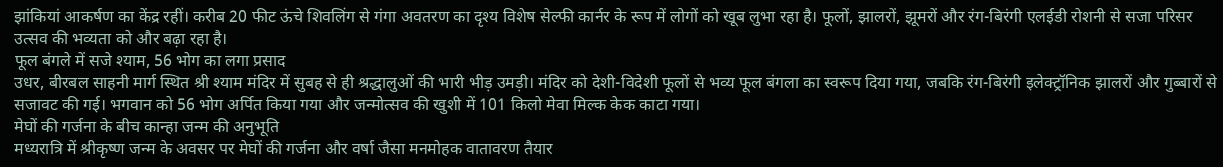झांकियां आकर्षण का केंद्र रहीं। करीब 20 फीट ऊंचे शिवलिंग से गंगा अवतरण का दृश्य विशेष सेल्फी कार्नर के रूप में लोगों को खूब लुभा रहा है। फूलों, झालरों, झूमरों और रंग-बिरंगी एलईडी रोशनी से सजा परिसर उत्सव की भव्यता को और बढ़ा रहा है।
फूल बंगले में सजे श्याम, 56 भोग का लगा प्रसाद
उधर, बीरबल साहनी मार्ग स्थित श्री श्याम मंदिर में सुबह से ही श्रद्धालुओं की भारी भीड़ उमड़ी। मंदिर को देशी-विदेशी फूलों से भव्य फूल बंगला का स्वरूप दिया गया, जबकि रंग-बिरंगी इलेक्ट्रॉनिक झालरों और गुब्बारों से सजावट की गई। भगवान को 56 भोग अर्पित किया गया और जन्मोत्सव की खुशी में 101 किलो मेवा मिल्क केक काटा गया।
मेघों की गर्जना के बीच कान्हा जन्म की अनुभूति
मध्यरात्रि में श्रीकृष्ण जन्म के अवसर पर मेघों की गर्जना और वर्षा जैसा मनमोहक वातावरण तैयार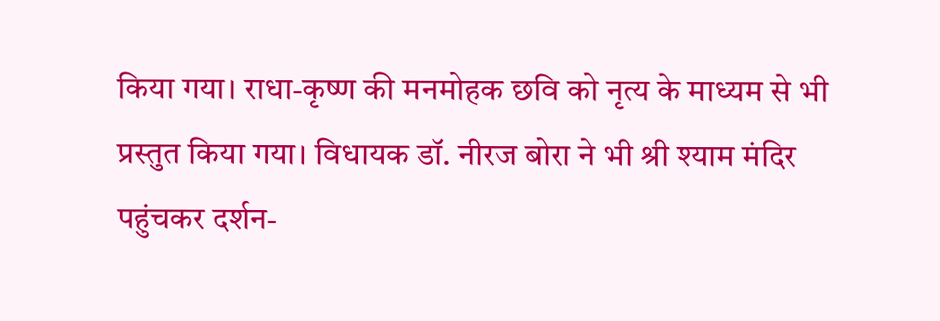किया गया। राधा-कृष्ण की मनमोहक छवि को नृत्य के माध्यम से भी प्रस्तुत किया गया। विधायक डॉ. नीरज बोरा ने भी श्री श्याम मंदिर पहुंचकर दर्शन-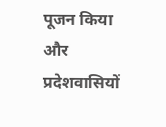पूजन किया और प्रदेशवासियों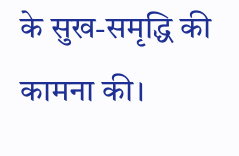के सुख-समृद्धि की कामना की।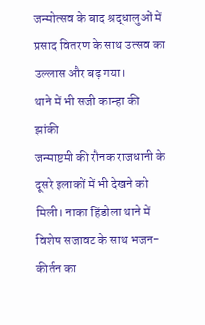जन्मोत्सव के बाद श्रद्धालुओं में प्रसाद वितरण के साथ उत्सव का उल्लास और बढ़ गया।
थाने में भी सजी कान्हा की झांकी
जन्माष्टमी की रौनक राजधानी के दूसरे इलाकों में भी देखने को मिली। नाका हिंडोला थाने में विशेष सजावट के साथ भजन-कीर्तन का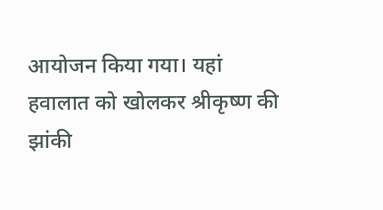आयोजन किया गया। यहां हवालात को खोलकर श्रीकृष्ण की झांकी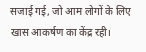सजाई गई, जो आम लोगों के लिए खास आकर्षण का केंद्र रही।